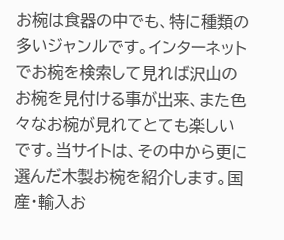お椀は食器の中でも、特に種類の多いジャンルです。インターネットでお椀を検索して見れば沢山のお椀を見付ける事が出来、また色々なお椀が見れてとても楽しいです。当サイトは、その中から更に選んだ木製お椀を紹介します。国産・輸入お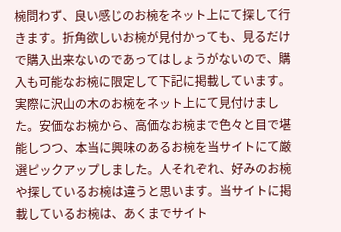椀問わず、良い感じのお椀をネット上にて探して行きます。折角欲しいお椀が見付かっても、見るだけで購入出来ないのであってはしょうがないので、購入も可能なお椀に限定して下記に掲載しています。
実際に沢山の木のお椀をネット上にて見付けました。安価なお椀から、高価なお椀まで色々と目で堪能しつつ、本当に興味のあるお椀を当サイトにて厳選ピックアップしました。人それぞれ、好みのお椀や探しているお椀は違うと思います。当サイトに掲載しているお椀は、あくまでサイト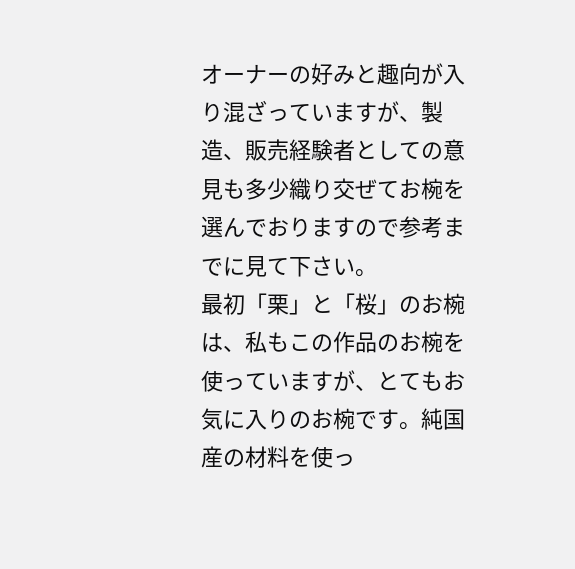オーナーの好みと趣向が入り混ざっていますが、製造、販売経験者としての意見も多少織り交ぜてお椀を選んでおりますので参考までに見て下さい。
最初「栗」と「桜」のお椀は、私もこの作品のお椀を使っていますが、とてもお気に入りのお椀です。純国産の材料を使っ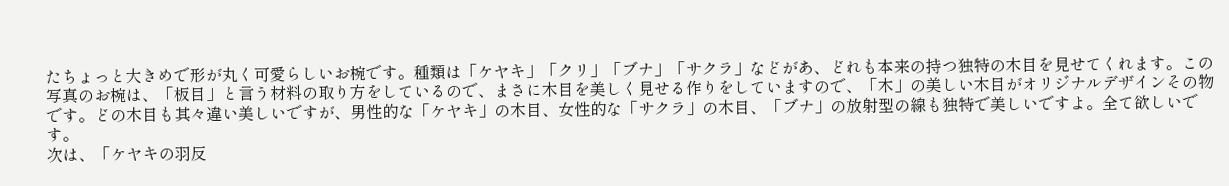たちょっと大きめで形が丸く可愛らしいお椀です。種類は「ケヤキ」「クリ」「ブナ」「サクラ」などがあ、どれも本来の持つ独特の木目を見せてくれます。この写真のお椀は、「板目」と言う材料の取り方をしているので、まさに木目を美しく見せる作りをしていますので、「木」の美しい木目がオリジナルデザインその物です。どの木目も其々違い美しいですが、男性的な「ケヤキ」の木目、女性的な「サクラ」の木目、「ブナ」の放射型の線も独特で美しいですよ。全て欲しいです。
次は、「ケヤキの羽反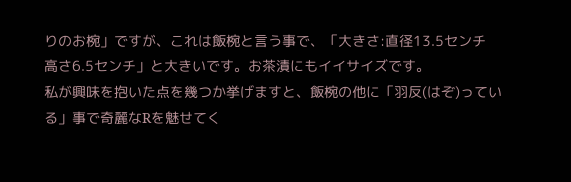りのお椀」ですが、これは飯椀と言う事で、「大きさ:直径13.5センチ 高さ6.5センチ」と大きいです。お茶漬にもイイサイズです。
私が興味を抱いた点を幾つか挙げますと、飯椀の他に「羽反(はぞ)っている」事で奇麗なRを魅せてく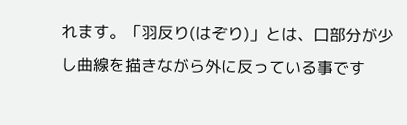れます。「羽反り(はぞり)」とは、口部分が少し曲線を描きながら外に反っている事です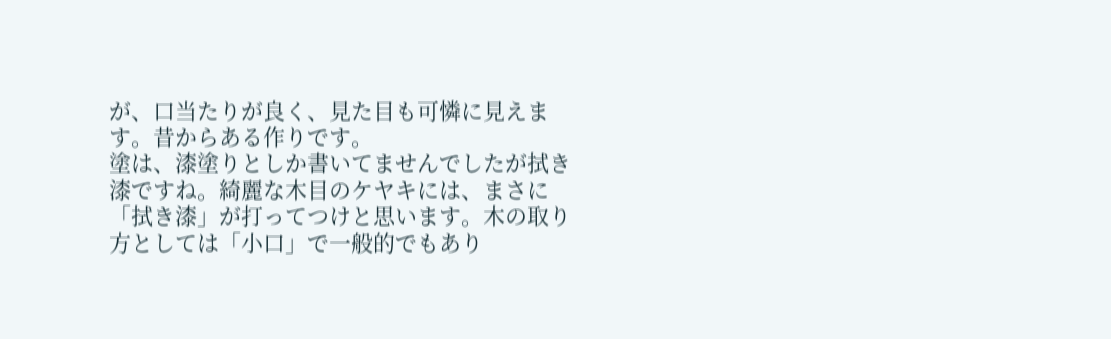が、口当たりが良く、見た目も可憐に見えます。昔からある作りです。
塗は、漆塗りとしか書いてませんでしたが拭き漆ですね。綺麗な木目のケヤキには、まさに「拭き漆」が打ってつけと思います。木の取り方としては「小口」で一般的でもあり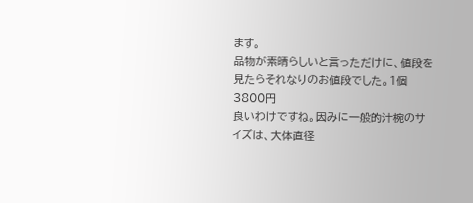ます。
品物が素晴らしいと言っただけに、値段を見たらそれなりのお値段でした。1個3800円
良いわけですね。因みに一般的汁椀のサイズは、大体直径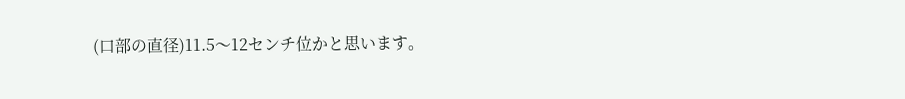(口部の直径)11.5〜12センチ位かと思います。